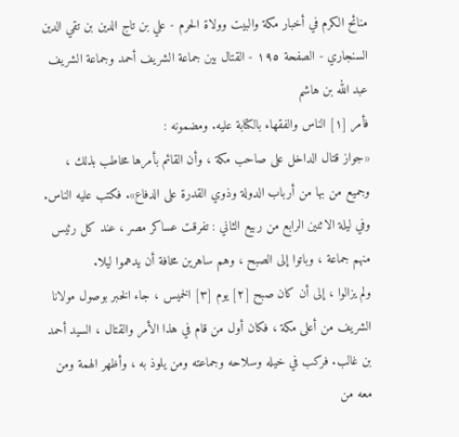منائح الكرم في أخبار مكة والبيت وولاة الحرم - علي بن تاج الدين بن تقي الدين السنجاري - الصفحة ١٩٥ - القتال بين جماعة الشريف أحمد وجماعة الشريف عبد الله بن هاشم
فأمر [١] الناس والفقهاء بالكتابة عليه. ومضمونه :
«جواز قتال الداخل على صاحب مكة ، وأن القائم بأمرها مخاطب بذلك ، وجميع من بها من أرباب الدولة وذوي القدرة على الدفاع». فكتب عليه الناس.
وفي ليلة الاثنين الرابع من ربيع الثاني : تفرقت عساكر مصر ، عند كل رئيس منهم جماعة ، وباتوا إلى الصبح ، وهم ساهرين مخافة أن يدهموا ليلا.
ولم يزالوا ، إلى أن كان صبح [٢] يوم [٣] الخميس ، جاء الخبر بوصول مولانا الشريف من أعلى مكة ، فكان أول من قام في هذا الأمر والقتال ، السيد أحمد بن غالب. فركب في خيله وسلاحه وجماعته ومن يلوذ به ، وأظهر الهمة ومن معه من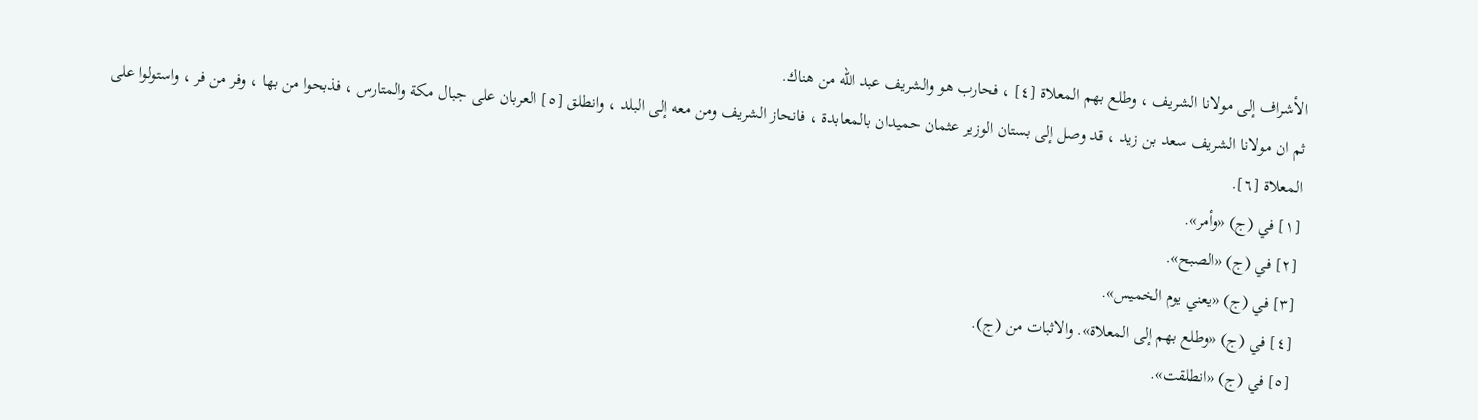الأشراف إلى مولانا الشريف ، وطلع بهم المعلاة [٤] ، فحارب هو والشريف عبد الله من هناك.
ثم ان مولانا الشريف سعد بن زيد ، قد وصل إلى بستان الوزير عثمان حميدان بالمعابدة ، فانحاز الشريف ومن معه إلى البلد ، وانطلق [٥] العربان على جبال مكة والمتارس ، فذبحوا من بها ، وفر من فر ، واستولوا على المعلاة [٦].
[١] في (ج) «وأمر».
[٢] في (ج) «الصبح».
[٣] في (ج) «يعني يوم الخميس».
[٤] في (ج) «وطلع بهم إلى المعلاة». والاثبات من (ج).
[٥] في (ج) «انطلقت».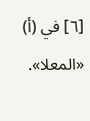[٦] في (أ) «المعلا».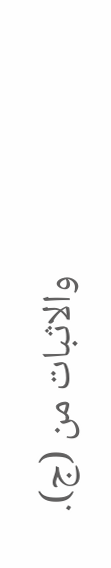والاثبات من (ج).